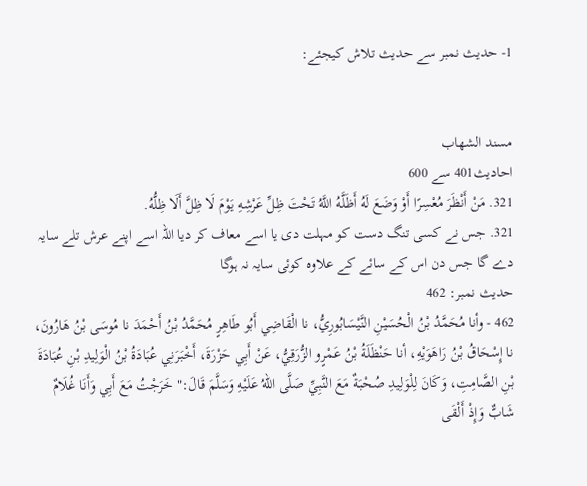1- حدیث نمبر سے حدیث تلاش کیجئے:


مسند الشهاب
احادیث401 سے 600
321. مَنْ أَنْظَرَ مُعْسِرًا أَوْ وَضَعَ لَهُ أَظَلَّهُ اللَّهُ تَحْتَ ظِلِّ عَرْشِهِ يَوْمَ لَا ظِلَّ أَلَا ظِلُّهُ.
321. جس نے کسی تنگ دست کو مہلت دی یا اسے معاف کر دیا اللہ اسے اپنے عرش تلے سایہ دے گا جس دن اس کے سائے کے علاوہ کوئی سایہ نہ ہوگا
حدیث نمبر: 462
462 - وأنا مُحَمَّدُ بْنُ الْحُسَيْنِ النَّيْسَابُورِيُّ، نا الْقَاضِي أَبُو طَاهِرٍ مُحَمَّدُ بْنُ أَحْمَدَ نا مُوسَى بْنُ هَارُونَ، نا إِسْحَاقُ بْنُ رَاهَوَيْهِ، أنا حَنْظَلَةُ بْنُ عَمْرٍو الزُّرَقِيُّ، عَنْ أَبِي حَزْرَةَ، أَخْبَرَنِي عُبَادَةُ بْنُ الْوَلِيدِ بْنِ عُبَادَةَ بْنِ الصَّامِتِ، وَكَانَ لِلْوَلِيدِ صُحْبَةٌ مَعَ النَّبِيِّ صَلَّى اللهُ عَلَيْهِ وَسَلَّمَ قَالَ:" خَرَجْتُ مَعَ أَبِي وَأَنَا غُلَامٌ شَابٌّ وَإِذْ أَلْقَى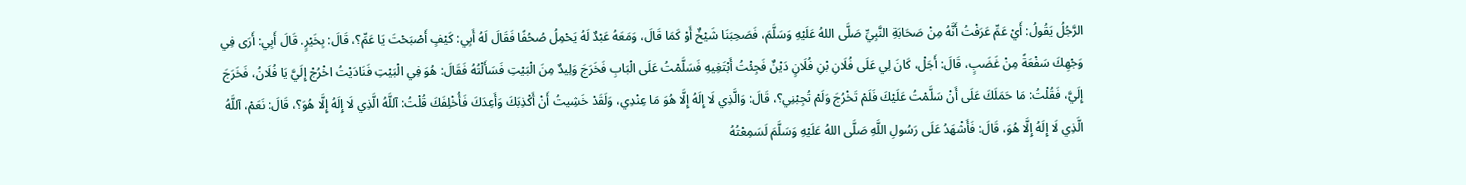الرَّجُلُ يَقُولُ: أَيْ عَمِّ عَرَفْتُ أَنَّهُ مِنْ صَحَابَةِ النَّبِيِّ صَلَّى اللهُ عَلَيْهِ وَسَلَّمَ، فَصَحِبَنَا شَيْخٌ أَوْ كَمَا قَالَ، وَمَعَهُ عَبْدٌ لَهُ يَحْمِلُ صُحُفًا فَقَالَ لَهُ أَبِي: كَيْفٍ أَصْبَحْتَ يَا عَمِّ؟، قَالَ: بِخَيْرٍ. قَالَ أَبِي: أَرَى فِي  وَجْهِكَ سَفْعَةً مِنْ غَضَبٍ، قَالَ: أَجَلْ، كَانَ لِي عَلَى فُلَانِ بْنِ فُلَانٍ دَيْنٌ فَجِئْتُ أَبْتَغِيهِ فَسَلَّمْتُ عَلَى الْبَابِ فَخَرَجَ وَلِيدٌ مِنَ الْبَيْتِ فَسَأَلْتُهُ فَقَالَ: هُوَ فِي الْبَيْتِ فَنَادَيْتُ اخْرُجْ إِلَيَّ يَا فُلَانُ، فَخَرَجَ إِلَيَّ، فَقُلْتُ: مَا حَمَلَكَ عَلَى أَنْ سَلَّمْتُ عَلَيْكَ فَلَمْ تَخْرُجَ وَلَمْ تُجِبْنِي؟، قَالَ: وَالَّذِي لَا إِلَهُ إِلَّا هُوَ مَا عِنْدِي، وَلَقَدْ خَشِيتُ أَنْ أَكْذِبَكَ وَأَعِدَكَ فَأُخْلِفَكَ قُلْتُ: آللَّهُ الَّذِي لَا إِلَهُ إِلَّا هُوَ؟، قَالَ: نَعَمْ، آللَّهُ الَّذِي لَا إِلَهُ إِلَّا هُوَ، قَالَ: فَأَشْهَدُ عَلَى رَسُولِ اللَّهِ صَلَّى اللهُ عَلَيْهِ وَسَلَّمَ لَسَمِعْتُهُ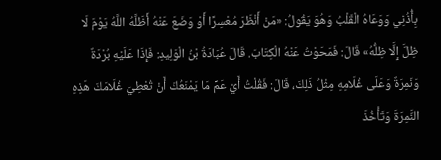بِأُذُنِي وَوَعَاهُ الْقَلْبُ وَهُوَ يَقُولُ: «مَنْ أَنْظَرَ مُعْسِرًا أَوْ وَضَعَ عَنْهُ أَظَلَّهُ اللَّهُ يَوْمَ لَا ظِلَّ إِلَّا ظِلُّهُ» قَالَ: فَمَحَوْتُ عَنْهُ الْكِتَابَ. قَالَ عُبَادَةُ بْنُ الْوَلِيدِ: فَإِذَا عَلَيْهِ بُرْدَةٌ وَنَمِرَةٌ وَعَلَى غُلَامِهِ مِثْلُ ذَلِكَ، قَالَ: فَقُلْتُ أَيْ عَمِّ مَا يَمْنَعُكَ أَنْ تُعْطِيَ غُلَامَكَ هَذِهِ النَّمِرَةَ وَتَأْخُذَ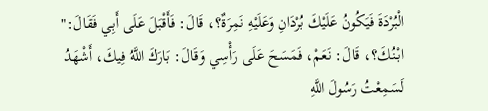الْبُرْدَةَ فَيَكُونُ عَلَيْكَ بُرْدَانِ وَعَلَيْهِ نَمِرَةٌ؟، قَالَ: فَأَقْبَلَ عَلَى أَبِي فَقَالَ:" ابْنُكَ؟، قَالَ: نَعَمْ، فَمَسَحَ عَلَى رَأْسِي وَقَالَ: بَارَكَ اللَّهُ فِيكَ، أَشْهَدُ لَسَمِعْتُ رَسُولَ اللَّهِ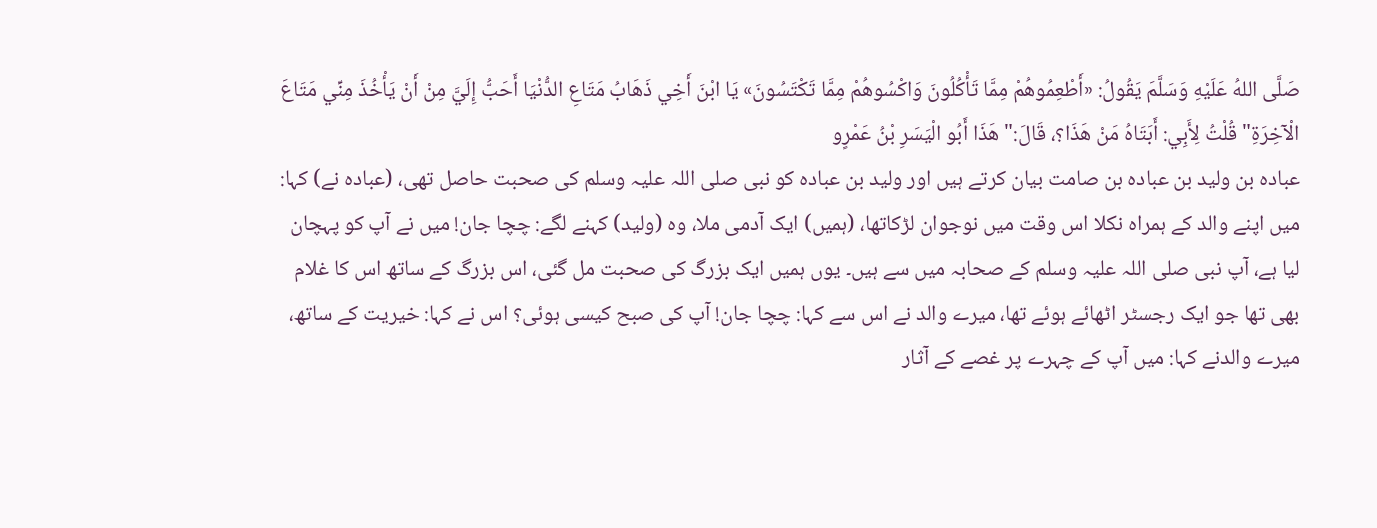صَلَّى اللهُ عَلَيْهِ وَسَلَّمَ يَقُولُ: «أَطْعِمُوهُمْ مِمَّا تَأْكُلُونَ وَاكْسُوهُمْ مِمَّا تَكْتَسُونَ» يَا ابْنَ أَخِي ذَهَابُ مَتَاعِ الدُّنْيَا أَحَبُّ إِلَيَّ مِنْ أَنْ يَأْخُذَ مِنِّي مَتَاعَ الْآخِرَةِ" قُلْتُ لِأَبِي: أَبَتَاهُ مَنْ هَذَا؟، قَالَ:" هَذَا أَبُو الْيَسَرِ بْنُ عَمْرٍو
عبادہ بن ولید بن عبادہ بن صامت بیان کرتے ہیں اور وليد بن عبادہ کو نبی صلی اللہ علیہ وسلم کی صحبت حاصل تھی، (عبادہ نے) کہا: میں اپنے والد کے ہمراہ نکلا اس وقت میں نوجوان لڑکاتھا، (ہمیں) ایک آدمی ملا، وہ (ولید) کہنے لگے: چچا جان! میں نے آپ کو پہچان لیا ہے، آپ نبی صلی اللہ علیہ وسلم کے صحابہ میں سے ہیں۔ یوں ہمیں ایک بزرگ کی صحبت مل گئی، اس بزرگ کے ساتھ اس کا غلام بھی تھا جو ایک رجسٹر اٹھائے ہوئے تھا، میرے والد نے اس سے کہا: چچا جان! آپ کی صبح کیسی ہوئی؟ اس نے کہا: خیریت کے ساتھ، میرے والدنے کہا: میں آپ کے چہرے پر غصے کے آثار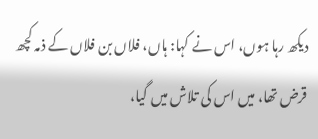دیکھ رہا ہوں، اس نے کہا: ہاں، فلاں بن فلاں کے ذمہ کچھ قرض تھا، میں اس کی تلاش میں گیا،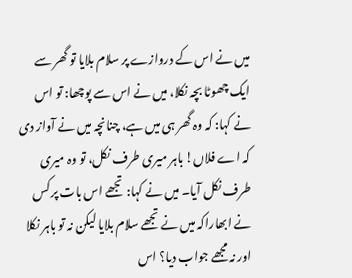میں نے اس کے دروازے پر سلام بلایا تو گھر سے ایک چھوٹا بچہ نکلا، میں نے اس سے پوچھا: تو اس نے کہا: کہ وہ گھر ہی میں ہے، چنانچہ میں نے آواز دی کہ اے فلاں! باہر میری طرف نکل، تو وہ میری طرف نکل آیا۔ میں نے کہا: تجھے اس بات پر کس نے ابھاراکہ میں نے تجھے سلام بلایا لیکن نہ تو باہر نکلا اور نہ مجھے جواب دیا؟ اس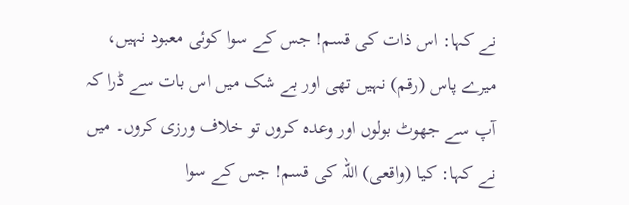نے کہا: اس ذات کی قسم! جس کے سوا کوئی معبود نہیں، میرے پاس (رقم) نہیں تھی اور بے شک میں اس بات سے ڈرا کہ آپ سے جھوٹ بولوں اور وعدہ کروں تو خلاف ورزی کروں۔ میں نے کہا: کیا (واقعی) اللہ کی قسم! جس کے سوا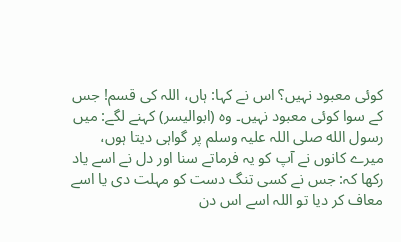کوئی معبود نہیں؟ اس نے کہا: ہاں، اللہ کی قسم! جس کے سوا کوئی معبود نہیں۔ وہ (ابوالیسر) کہنے لگے: میں رسول الله صلی اللہ علیہ وسلم پر گواہی دیتا ہوں، میرے کانوں نے آپ کو یہ فرماتے سنا اور دل نے اسے یاد رکھا کہ: جس نے کسی تنگ دست کو مہلت دی یا اسے معاف کر دیا تو اللہ اسے اس دن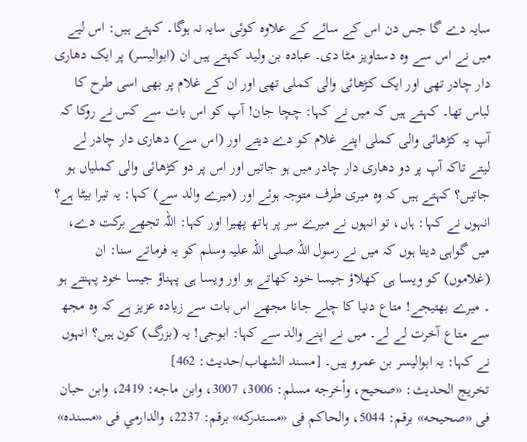سایہ دے گا جس دن اس کے سائے کے علاوہ کوئی سایہ نہ ہوگا۔ کہتے ہیں: اس لیے میں نے اس سے وہ دستاویز مٹا دی۔ عبادہ بن ولید کہتے ہیں ان (ابوالیسر) پر ایک دھاری دار چادر تھی اور ایک کڑھائی والی کملی تھی اور ان کے غلام پر بھی اسی طرح کا لباس تھا۔ کہتے ہیں کہ میں نے کہا: چچا جان! آپ کو اس بات سے کس نے روکا کہ آپ یہ کڑھائی والی کملی اپنے غلام کو دے دیتے اور (اس سے) دھاری دار چادر لے لیتے تاکہ آپ پر دو دھاری دار چادر میں ہو جاتیں اور اس پر دو کڑھائی والی کملیاں ہو جاتیں؟ کہتے ہیں کہ وہ میری طرف متوجہ ہوئے اور (میرے والد سے) کہا: یہ تیرا بیٹا ہے؟ انہوں نے کہا: ہاں، تو انہوں نے میرے سر پر ہاتھ پھیرا اور کہا: اللہ تجھے برکت دے، میں گواہی دیتا ہوں کہ میں نے رسول اللہ صلی اللہ علیہ وسلم کو یہ فرماتے سنا: ان (غلاموں) کو ویسا ہی کھلاؤ جیسا خود کھاتے ہو اور ویسا ہی پہناؤ جیسا خود پہنتے ہو ۔ میرے بھتیجے! متاع دنیا کا چلے جانا مجھے اس بات سے زیادہ عزیز ہے کہ وہ مجھ سے متاع آخرت لے لے۔ میں نے اپنے والد سے کہا: ابوجی! یہ (بزرگ) کون ہیں؟ انہوں نے کہا: یہ ابوالیسر بن عمرو ہیں۔ [مسند الشهاب/حدیث: 462]
تخریج الحدیث: «صحيح، وأخرجه مسلم: 3006، 3007، وابن ماجه: 2419، وابن حبان فى «صحيحه» برقم: 5044، والحاكم فى «مستدركه» برقم: 2237، والدارمي فى «مسنده»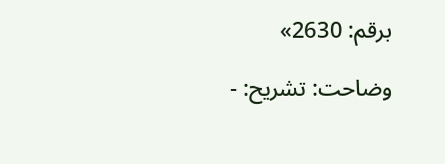برقم: 2630»

وضاحت: تشریح: -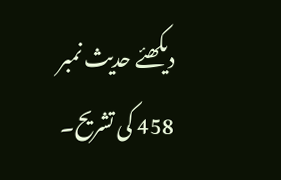دیکھئے حدیث نمبر 458 کی تشریح۔